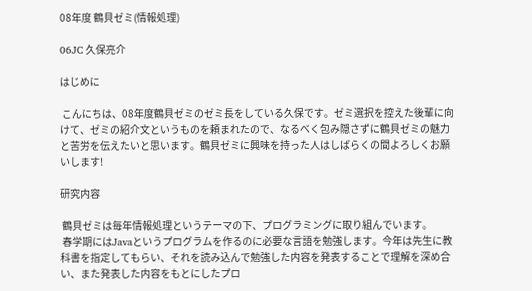08年度 鶴貝ゼミ(情報処理)

06JC 久保亮介

はじめに

 こんにちは、08年度鶴貝ゼミのゼミ長をしている久保です。ゼミ選択を控えた後輩に向けて、ゼミの紹介文というものを頼まれたので、なるべく包み隠さずに鶴貝ゼミの魅力と苦労を伝えたいと思います。鶴貝ゼミに興味を持った人はしばらくの間よろしくお願いします!

研究内容

 鶴貝ゼミは毎年情報処理というテーマの下、プログラミングに取り組んでいます。
 春学期にはJavaというプログラムを作るのに必要な言語を勉強します。今年は先生に教科書を指定してもらい、それを読み込んで勉強した内容を発表することで理解を深め合い、また発表した内容をもとにしたプロ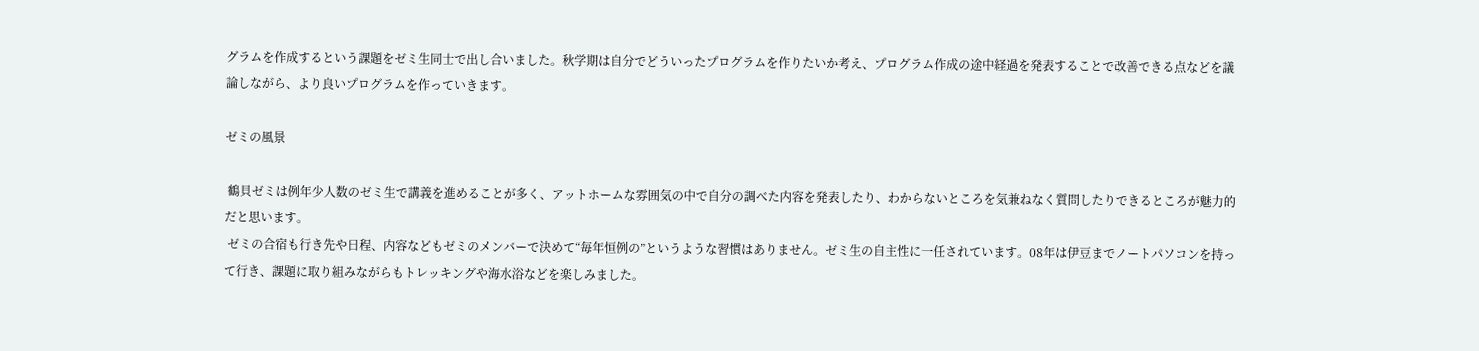グラムを作成するという課題をゼミ生同士で出し合いました。秋学期は自分でどういったプログラムを作りたいか考え、プログラム作成の途中経過を発表することで改善できる点などを議論しながら、より良いプログラムを作っていきます。

ゼミの風景

 鶴貝ゼミは例年少人数のゼミ生で講義を進めることが多く、アットホームな雰囲気の中で自分の調べた内容を発表したり、わからないところを気兼ねなく質問したりできるところが魅力的だと思います。
 ゼミの合宿も行き先や日程、内容などもゼミのメンバーで決めて“毎年恒例の”というような習慣はありません。ゼミ生の自主性に一任されています。08年は伊豆までノートパソコンを持って行き、課題に取り組みながらもトレッキングや海水浴などを楽しみました。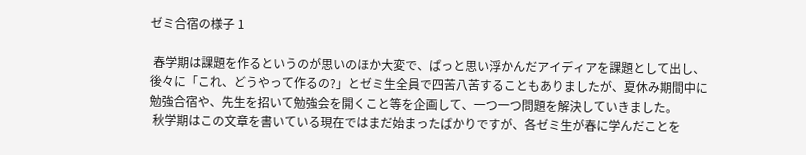ゼミ合宿の様子 1

 春学期は課題を作るというのが思いのほか大変で、ぱっと思い浮かんだアイディアを課題として出し、後々に「これ、どうやって作るの?」とゼミ生全員で四苦八苦することもありましたが、夏休み期間中に勉強合宿や、先生を招いて勉強会を開くこと等を企画して、一つ一つ問題を解決していきました。
 秋学期はこの文章を書いている現在ではまだ始まったばかりですが、各ゼミ生が春に学んだことを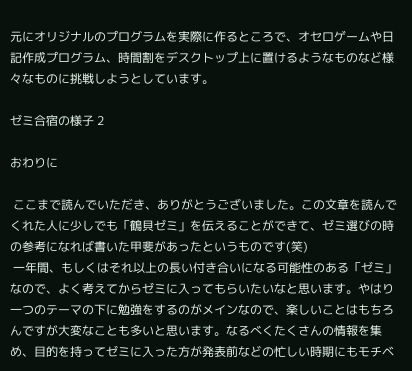元にオリジナルのプログラムを実際に作るところで、オセロゲームや日記作成プログラム、時間割をデスクトップ上に置けるようなものなど様々なものに挑戦しようとしています。

ゼミ合宿の様子 2

おわりに

 ここまで読んでいただき、ありがとうございました。この文章を読んでくれた人に少しでも「鶴貝ゼミ」を伝えることができて、ゼミ選びの時の参考になれば書いた甲斐があったというものです(笑)
 一年間、もしくはそれ以上の長い付き合いになる可能性のある「ゼミ」なので、よく考えてからゼミに入ってもらいたいなと思います。やはり一つのテーマの下に勉強をするのがメインなので、楽しいことはもちろんですが大変なことも多いと思います。なるべくたくさんの情報を集め、目的を持ってゼミに入った方が発表前などの忙しい時期にもモチベ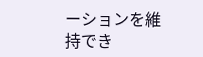ーションを維持でき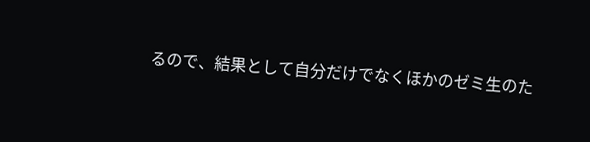るので、結果として自分だけでなくほかのゼミ生のた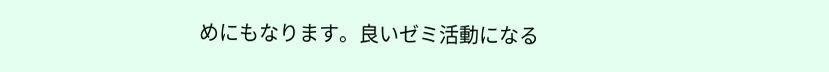めにもなります。良いゼミ活動になる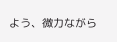よう、微力ながら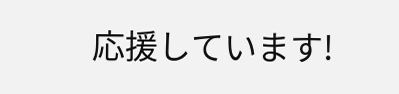応援しています!